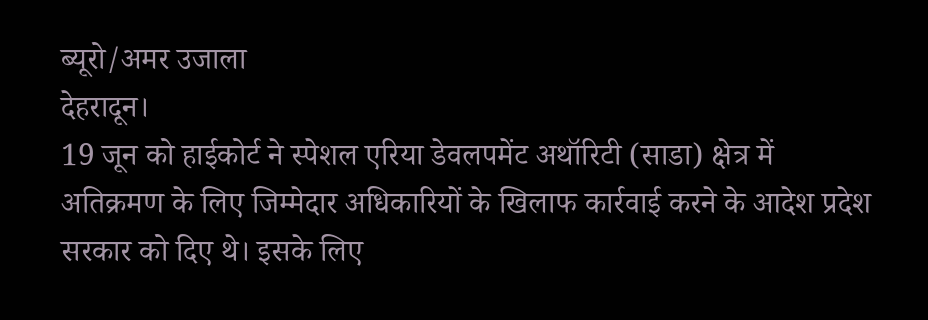ब्यूरो/अमर उजाला
देहरादून।
19 जून को हाईकोर्ट ने स्पेशल एरिया डेवलपमेंट अथॉरिटी (साडा) क्षेत्र में अतिक्रमण के लिए जिम्मेदार अधिकारियों के खिलाफ कार्रवाई करने के आदेश प्रदेश सरकार को दिए थे। इसके लिए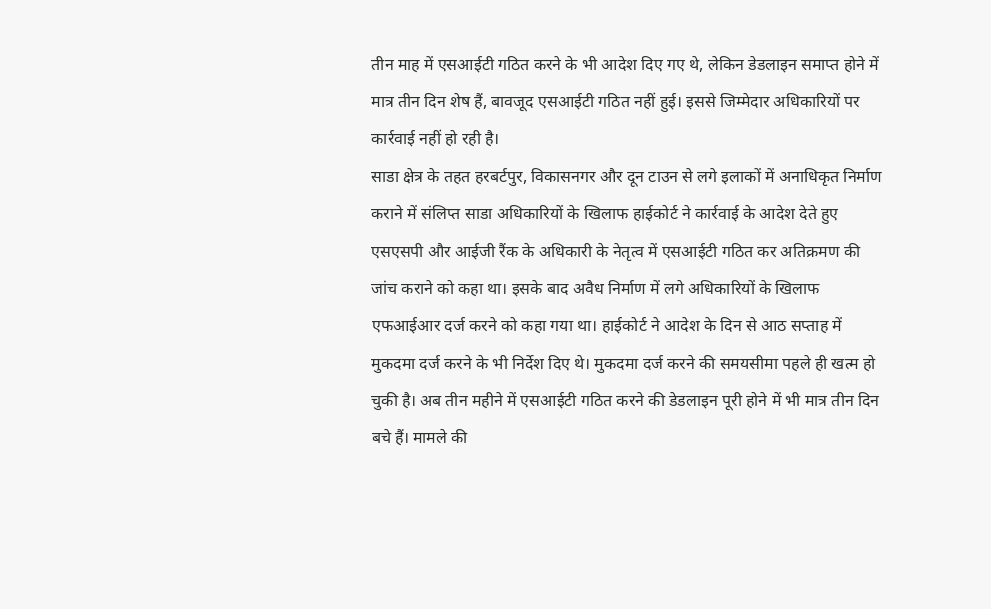तीन माह में एसआईटी गठित करने के भी आदेश दिए गए थे, लेकिन डेडलाइन समाप्त होने में मात्र तीन दिन शेष हैं, बावजूद एसआईटी गठित नहीं हुई। इससे जिम्मेदार अधिकारियों पर कार्रवाई नहीं हो रही है।
साडा क्षेत्र के तहत हरबर्टपुर, विकासनगर और दून टाउन से लगे इलाकों में अनाधिकृत निर्माण कराने में संलिप्त साडा अधिकारियों के खिलाफ हाईकोर्ट ने कार्रवाई के आदेश देते हुए एसएसपी और आईजी रैंक के अधिकारी के नेतृत्व में एसआईटी गठित कर अतिक्रमण की जांच कराने को कहा था। इसके बाद अवैध निर्माण में लगे अधिकारियों के खिलाफ एफआईआर दर्ज करने को कहा गया था। हाईकोर्ट ने आदेश के दिन से आठ सप्ताह में मुकदमा दर्ज करने के भी निर्देश दिए थे। मुकदमा दर्ज करने की समयसीमा पहले ही खत्म हो चुकी है। अब तीन महीने में एसआईटी गठित करने की डेडलाइन पूरी होने में भी मात्र तीन दिन बचे हैं। मामले की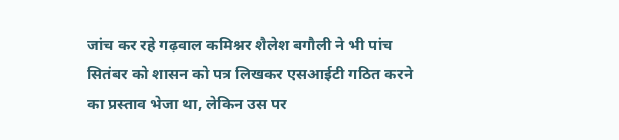जांच कर रहे गढ़वाल कमिश्नर शैलेश बगौली ने भी पांच सितंबर को शासन को पत्र लिखकर एसआईटी गठित करने का प्रस्ताव भेजा था, लेकिन उस पर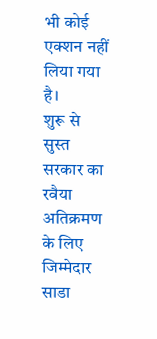भी कोई एक्शन नहीं लिया गया है।
शुरू से सुस्त सरकार का रवैया
अतिक्रमण के लिए जिम्मेदार साडा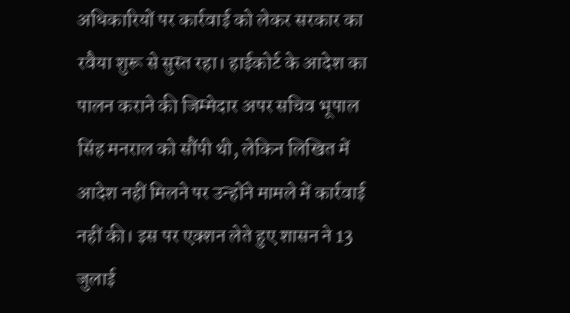अधिकारियों पर कार्रवाई को लेकर सरकार का रवैया शुरू से सुस्त रहा। हाईकोर्ट के आदेश का पालन कराने की जिम्मेदार अपर सचिव भूपाल सिंह मनराल को सौंपी थी, लेकिन लिखित में आदेश नहीं मिलने पर उन्होंने मामले में कार्रवाई नहीं की। इस पर एक्शन लेते हुए शासन ने 13 जुलाई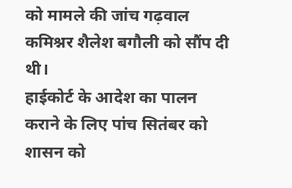को मामले की जांच गढ़वाल कमिश्नर शैलेश बगौली को सौंप दी थी।
हाईकोर्ट के आदेश का पालन कराने के लिए पांच सितंबर को शासन को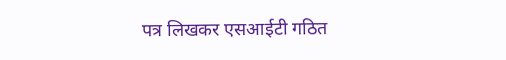पत्र लिखकर एसआईटी गठित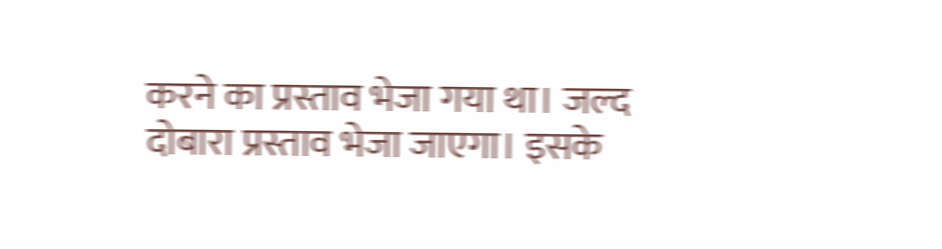करने का प्रस्ताव भेजा गया था। जल्द दोबारा प्रस्ताव भेजा जाएगा। इसके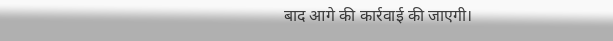बाद आगे की कार्रवाई की जाएगी।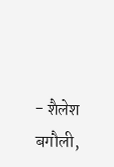- शैलेश बगौली,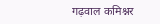गढ़वाल कमिश्नर